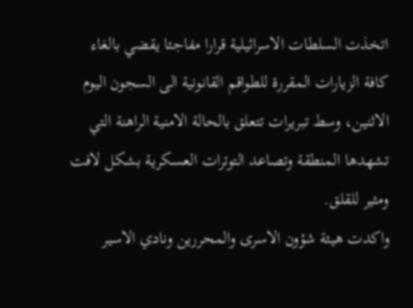اتخذت السلطات الاسرائيلية قرارا مفاجئا يقضي بالغاء كافة الزيارات المقررة للطواقم القانونية الى السجون اليوم الاثنين، وسط تبريرات تتعلق بالحالة الامنية الراهنة التي تشهدها المنطقة وتصاعد التوترات العسكرية بشكل لافت ومثير للقلق.
واكدت هيئة شؤون الاسرى والمحررين ونادي الاسير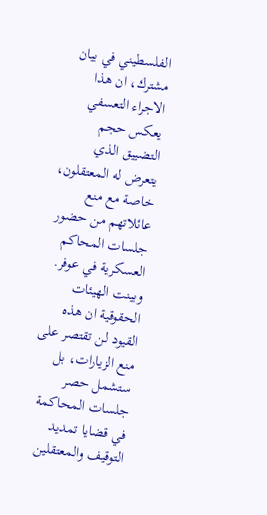الفلسطيني في بيان مشترك، ان هذا الاجراء التعسفي يعكس حجم التضييق الذي يتعرض له المعتقلون، خاصة مع منع عائلاتهم من حضور جلسات المحاكم العسكرية في عوفر.
وبينت الهيئات الحقوقية ان هذه القيود لن تقتصر على منع الزيارات، بل ستشمل حصر جلسات المحاكمة في قضايا تمديد التوقيف والمعتقلين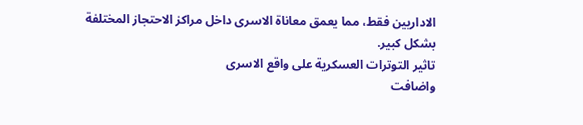الاداريين فقط، مما يعمق معاناة الاسرى داخل مراكز الاحتجاز المختلفة بشكل كبير.
تاثير التوترات العسكرية على واقع الاسرى
واضافت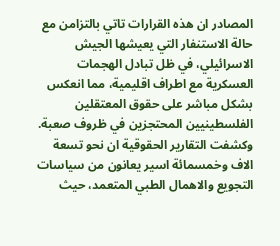المصادر ان هذه القرارات تاتي بالتزامن مع حالة الاستنفار التي يعيشها الجيش الاسرائيلي، في ظل تبادل الهجمات العسكرية مع اطراف اقليمية، مما انعكس بشكل مباشر على حقوق المعتقلين الفلسطينيين المحتجزين في ظروف صعبة.
وكشفت التقارير الحقوقية ان نحو تسعة الاف وخمسمائة اسير يعانون من سياسات التجويع والاهمال الطبي المتعمد، حيث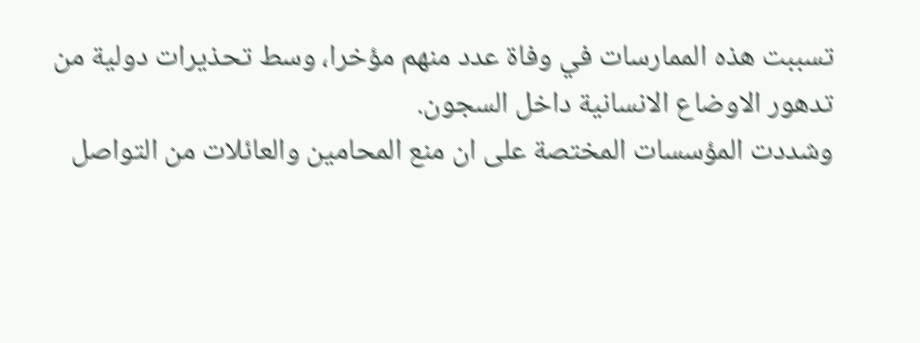تسببت هذه الممارسات في وفاة عدد منهم مؤخرا، وسط تحذيرات دولية من تدهور الاوضاع الانسانية داخل السجون.
وشددت المؤسسات المختصة على ان منع المحامين والعائلات من التواصل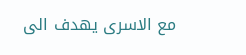مع الاسرى يهدف الى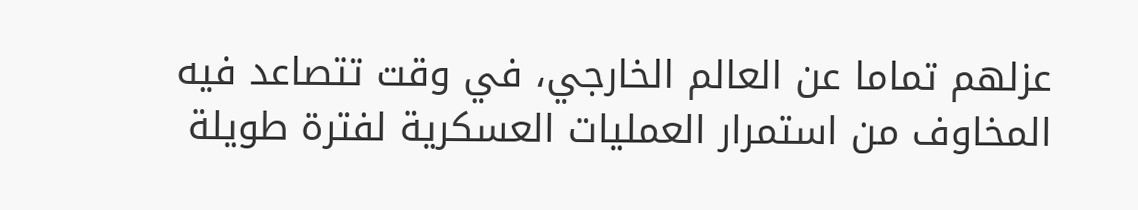عزلهم تماما عن العالم الخارجي، في وقت تتصاعد فيه المخاوف من استمرار العمليات العسكرية لفترة طويلة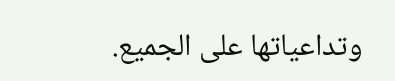وتداعياتها على الجميع.